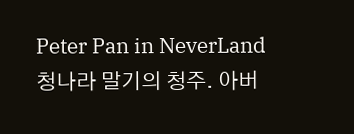Peter Pan in NeverLand
청나라 말기의 청주. 아버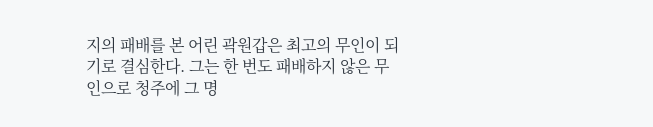지의 패배를 본 어린 곽원갑은 최고의 무인이 되기로 결심한다. 그는 한 번도 패배하지 않은 무인으로 청주에 그 명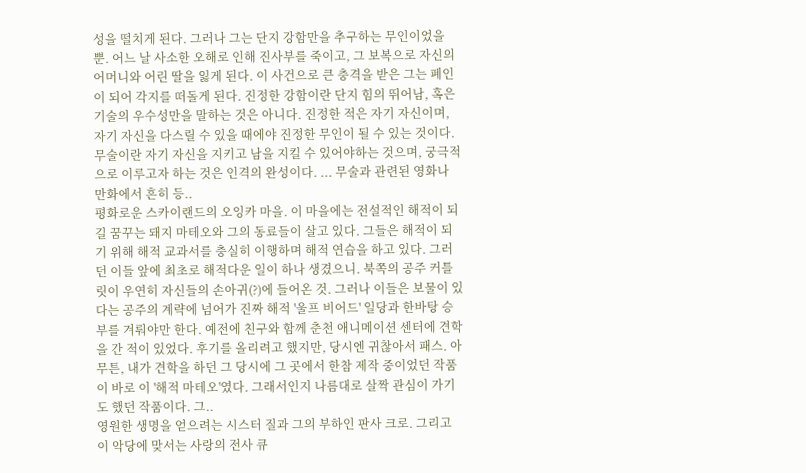성을 떨치게 된다. 그러나 그는 단지 강함만을 추구하는 무인이었을 뿐. 어느 날 사소한 오해로 인해 진사부를 죽이고, 그 보복으로 자신의 어머니와 어린 딸을 잃게 된다. 이 사건으로 큰 충격을 받은 그는 폐인이 되어 각지를 떠돌게 된다. 진정한 강함이란 단지 힘의 뛰어남, 혹은 기술의 우수성만을 말하는 것은 아니다. 진정한 적은 자기 자신이며, 자기 자신을 다스릴 수 있을 때에야 진정한 무인이 될 수 있는 것이다. 무술이란 자기 자신을 지키고 남을 지킬 수 있어야하는 것으며, 궁극적으로 이루고자 하는 것은 인격의 완성이다. ... 무술과 관련된 영화나 만화에서 흔히 등..
평화로운 스카이랜드의 오잉카 마을. 이 마을에는 전설적인 해적이 되길 꿈꾸는 돼지 마테오와 그의 동료들이 살고 있다. 그들은 해적이 되기 위해 해적 교과서를 충실히 이행하며 해적 연습을 하고 있다. 그러던 이들 앞에 최초로 해적다운 일이 하나 생겼으니. 북쪽의 공주 커틀릿이 우연히 자신들의 손아귀(?)에 들어온 것. 그러나 이들은 보물이 있다는 공주의 계략에 넘어가 진짜 해적 '울프 비어드' 일당과 한바탕 승부를 겨뤄야만 한다. 예전에 친구와 함께 춘천 애니메이션 센터에 견학을 간 적이 있었다. 후기를 올리려고 했지만, 당시엔 귀찮아서 패스. 아무튼, 내가 견학을 하던 그 당시에 그 곳에서 한참 제작 중이었던 작품이 바로 이 '해적 마테오'였다. 그래서인지 나름대로 살짝 관심이 가기도 했던 작품이다. 그..
영원한 생명을 얻으려는 시스터 질과 그의 부하인 판사 크로. 그리고 이 악당에 맞서는 사랑의 전사 큐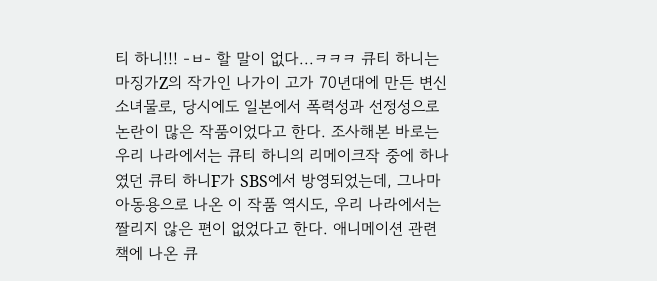티 하니!!! -ㅂ- 할 말이 없다...ㅋㅋㅋ 큐티 하니는 마징가Z의 작가인 나가이 고가 70년대에 만든 변신 소녀물로, 당시에도 일본에서 폭력성과 선정성으로 논란이 많은 작품이었다고 한다. 조사해본 바로는 우리 나라에서는 큐티 하니의 리메이크작 중에 하나였던 큐티 하니F가 SBS에서 방영되었는데, 그나마 아동용으로 나온 이 작품 역시도, 우리 나라에서는 짤리지 않은 편이 없었다고 한다. 애니메이션 관련 책에 나온 큐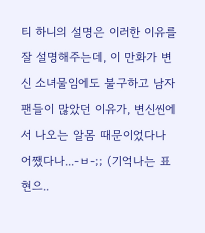티 하니의 설명은 이러한 이유를 잘 설명해주는데, 이 만화가 변신 소녀물임에도 불구하고 남자 팬들이 많았던 이유가, 변신씬에서 나오는 알몸 때문이었다나 어쨌다나...-ㅂ-;; (기억나는 표현으..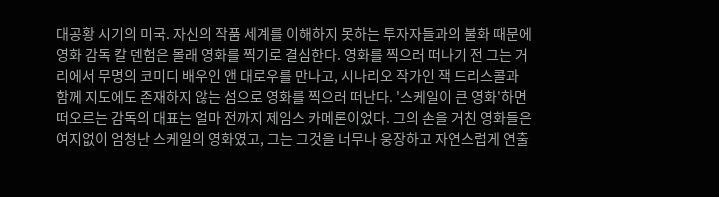대공황 시기의 미국. 자신의 작품 세계를 이해하지 못하는 투자자들과의 불화 때문에 영화 감독 칼 덴험은 몰래 영화를 찍기로 결심한다. 영화를 찍으러 떠나기 전 그는 거리에서 무명의 코미디 배우인 앤 대로우를 만나고, 시나리오 작가인 잭 드리스콜과 함께 지도에도 존재하지 않는 섬으로 영화를 찍으러 떠난다. '스케일이 큰 영화'하면 떠오르는 감독의 대표는 얼마 전까지 제임스 카메론이었다. 그의 손을 거친 영화들은 여지없이 엄청난 스케일의 영화였고, 그는 그것을 너무나 웅장하고 자연스럽게 연출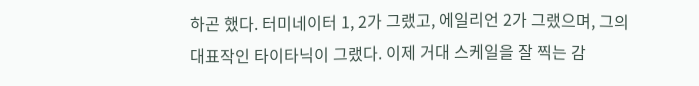하곤 했다. 터미네이터 1, 2가 그랬고, 에일리언 2가 그랬으며, 그의 대표작인 타이타닉이 그랬다. 이제 거대 스케일을 잘 찍는 감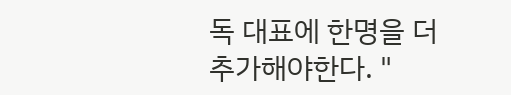독 대표에 한명을 더 추가해야한다. "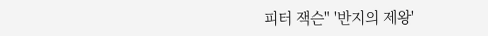피터 잭슨" '반지의 제왕'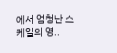에서 엄청난 스케일의 영..